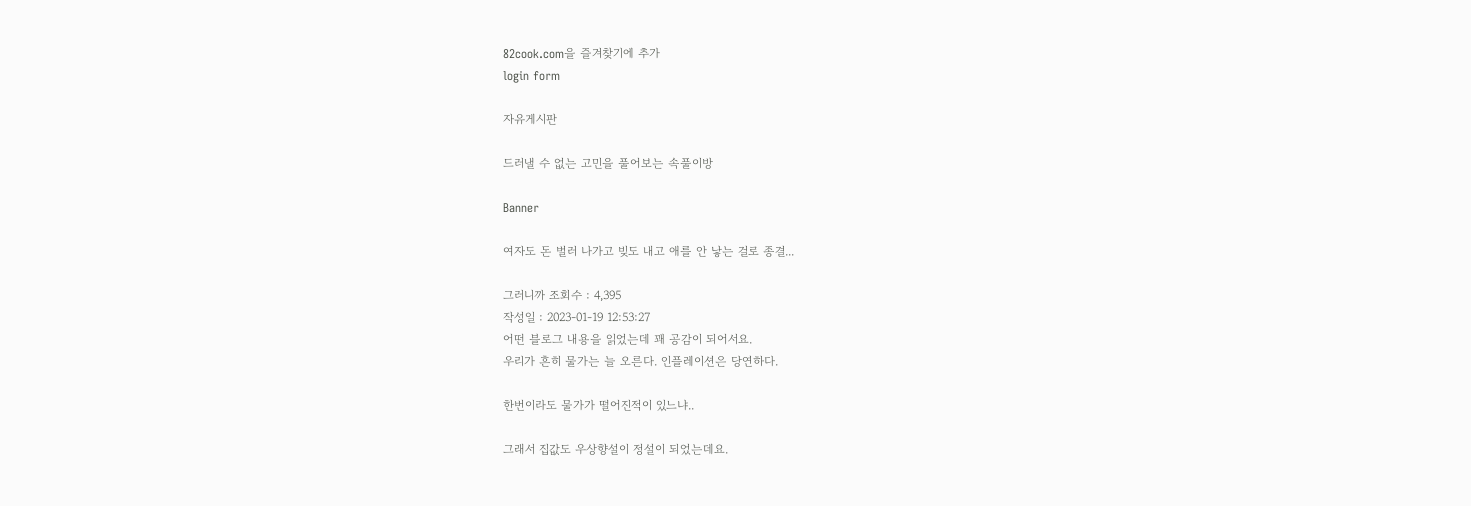82cook.com을 즐겨찾기에 추가
login form

자유게시판

드러낼 수 없는 고민을 풀어보는 속풀이방

Banner

여자도 돈 벌러 나가고 빚도 내고 애를 안 낳는 걸로 종결...

그러니까 조회수 : 4,395
작성일 : 2023-01-19 12:53:27
어떤 블로그 내용을 읽었는데 꽤 공감이 되어서요.
우리가 흔히 물가는 늘 오른다. 인플레이션은 당연하다.

한번이라도 물가가 떨어진적이 있느냐..

그래서 집값도 우상향설이 정설이 되었는데요.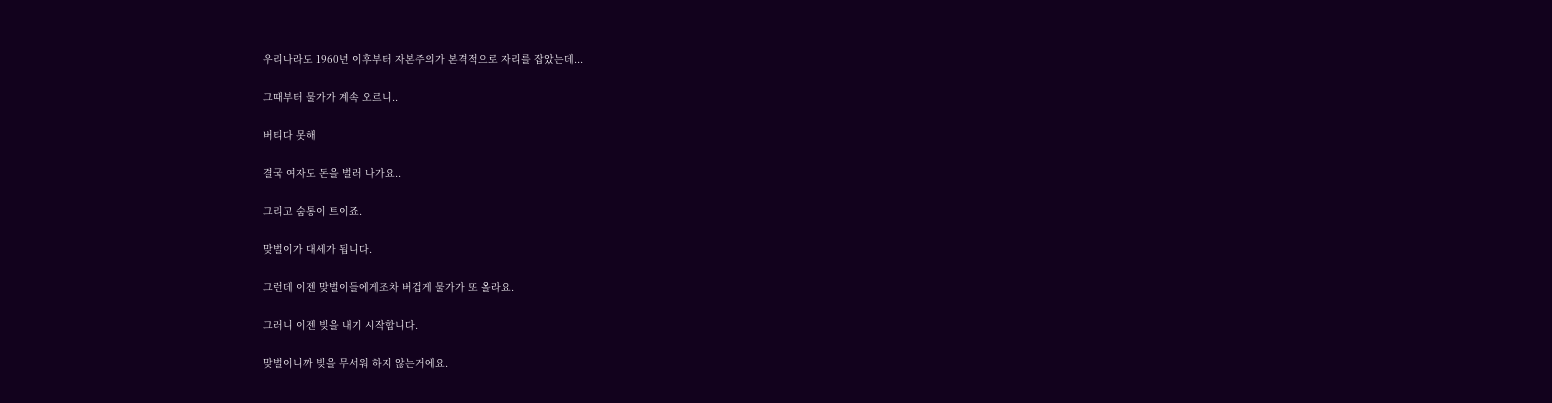우리나라도 1960년 이후부터 자본주의가 본격적으로 자리를 잡았는데...

그때부터 물가가 계속 오르니..

버티다 못해

결국 여자도 돈을 벌러 나가요..

그리고 숨통이 트이죠.

맞벌이가 대세가 됩니다.

그런데 이젠 맞벌이들에게조차 버겁게 물가가 또 올라요.

그러니 이젠 빚을 내기 시작합니다.

맞벌이니까 빚을 무서워 하지 않는거에요.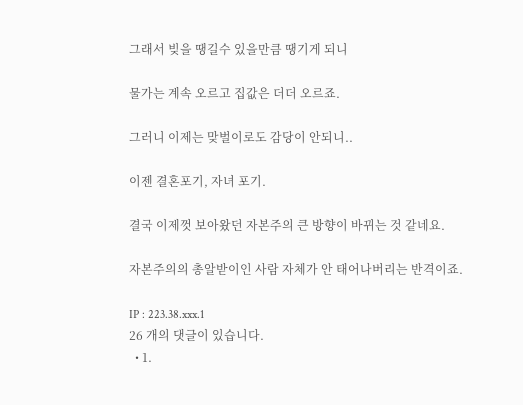그래서 빚을 땡길수 있을만큼 땡기게 되니

물가는 계속 오르고 집값은 더더 오르죠.

그러니 이제는 맞벌이로도 감당이 안되니..

이젠 결혼포기, 자녀 포기.

결국 이제껏 보아왔던 자본주의 큰 방향이 바뀌는 것 같네요.

자본주의의 총알받이인 사람 자체가 안 태어나버리는 반격이죠.

IP : 223.38.xxx.1
26 개의 댓글이 있습니다.
  • 1.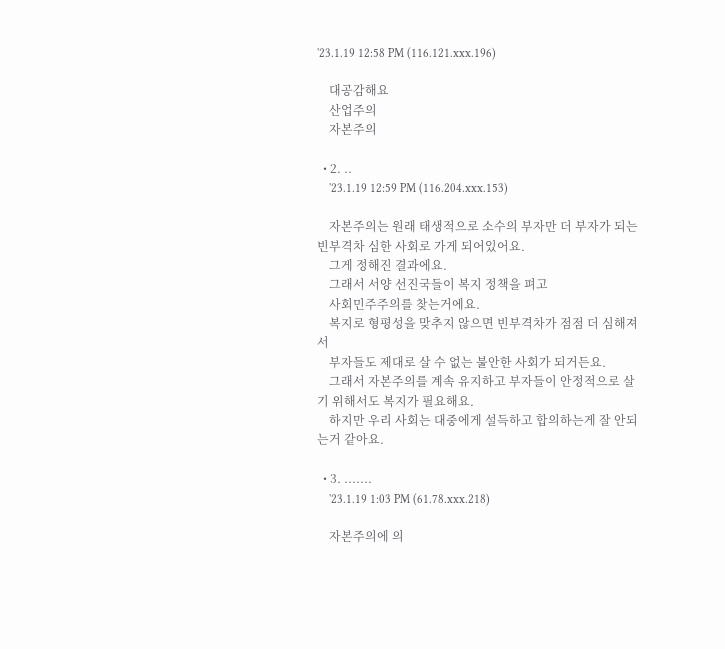'23.1.19 12:58 PM (116.121.xxx.196)

    대공감해요
    산업주의
    자본주의

  • 2. ..
    '23.1.19 12:59 PM (116.204.xxx.153)

    자본주의는 원래 태생적으로 소수의 부자만 더 부자가 되는 빈부격차 심한 사회로 가게 되어있어요.
    그게 정해진 결과에요.
    그래서 서양 선진국들이 복지 정책을 펴고
    사회민주주의를 찾는거에요.
    복지로 형평성을 맞추지 않으면 빈부격차가 점점 더 심해져서
    부자들도 제대로 살 수 없는 불안한 사회가 되거든요.
    그래서 자본주의를 계속 유지하고 부자들이 안정적으로 살기 위해서도 복지가 필요해요.
    하지만 우리 사회는 대중에게 설득하고 합의하는게 잘 안되는거 같아요.

  • 3. .......
    '23.1.19 1:03 PM (61.78.xxx.218)

    자본주의에 의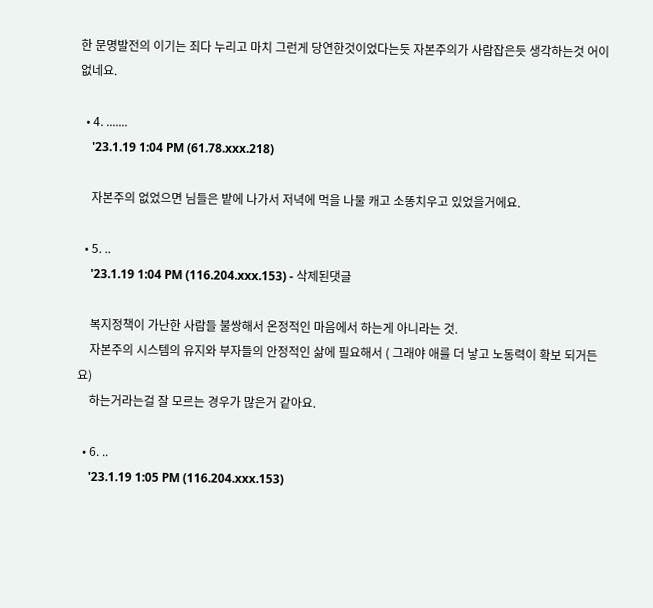한 문명발전의 이기는 죄다 누리고 마치 그런게 당연한것이었다는듯 자본주의가 사람잡은듯 생각하는것 어이없네요.

  • 4. .......
    '23.1.19 1:04 PM (61.78.xxx.218)

    자본주의 없었으면 님들은 밭에 나가서 저녁에 먹을 나물 캐고 소똥치우고 있었을거에요.

  • 5. ..
    '23.1.19 1:04 PM (116.204.xxx.153) - 삭제된댓글

    복지정책이 가난한 사람들 불쌍해서 온정적인 마음에서 하는게 아니라는 것.
    자본주의 시스템의 유지와 부자들의 안정적인 삶에 필요해서 ( 그래야 애를 더 낳고 노동력이 확보 되거든요)
    하는거라는걸 잘 모르는 경우가 많은거 같아요.

  • 6. ..
    '23.1.19 1:05 PM (116.204.xxx.153)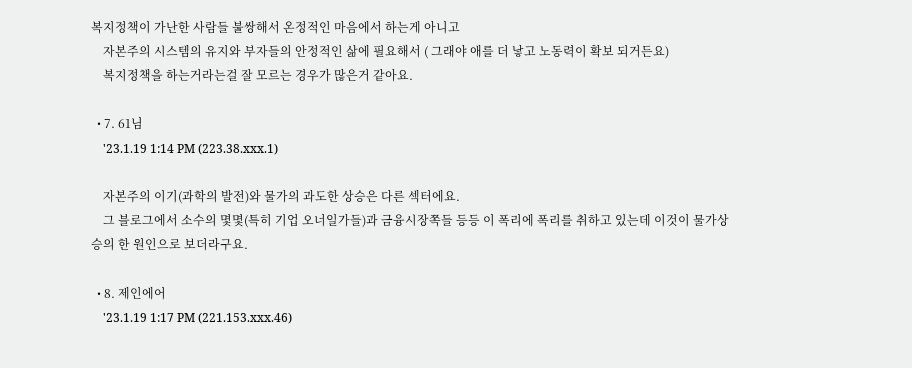복지정책이 가난한 사람들 불쌍해서 온정적인 마음에서 하는게 아니고
    자본주의 시스템의 유지와 부자들의 안정적인 삶에 필요해서 ( 그래야 애를 더 낳고 노동력이 확보 되거든요)
    복지정책을 하는거라는걸 잘 모르는 경우가 많은거 같아요.

  • 7. 61님
    '23.1.19 1:14 PM (223.38.xxx.1)

    자본주의 이기(과학의 발전)와 물가의 과도한 상승은 다른 섹터에요.
    그 블로그에서 소수의 몇몇(특히 기업 오너일가들)과 금융시장쪽들 등등 이 폭리에 폭리를 취하고 있는데 이것이 물가상승의 한 원인으로 보더라구요.

  • 8. 제인에어
    '23.1.19 1:17 PM (221.153.xxx.46)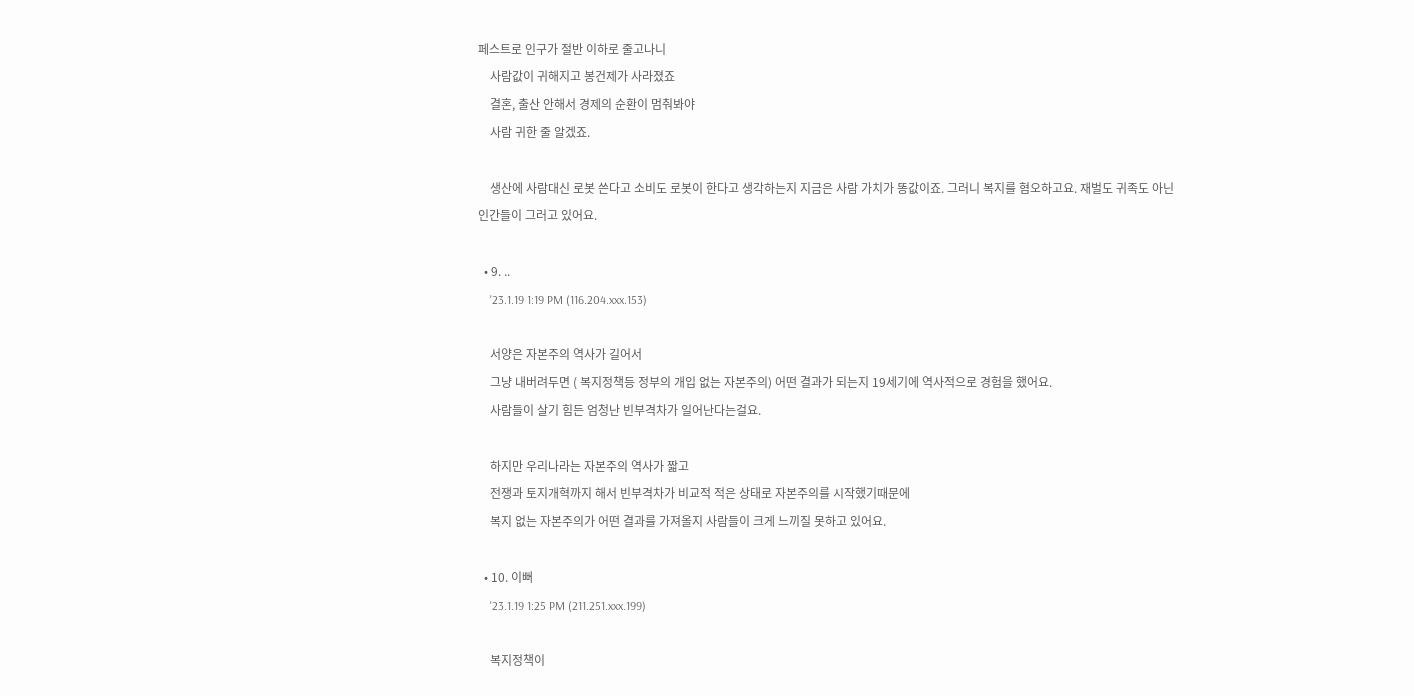페스트로 인구가 절반 이하로 줄고나니
    사람값이 귀해지고 봉건제가 사라졌죠
    결혼, 출산 안해서 경제의 순환이 멈춰봐야
    사람 귀한 줄 알겠죠.

    생산에 사람대신 로봇 쓴다고 소비도 로봇이 한다고 생각하는지 지금은 사람 가치가 똥값이죠. 그러니 복지를 혐오하고요. 재벌도 귀족도 아닌 인간들이 그러고 있어요.

  • 9. ..
    '23.1.19 1:19 PM (116.204.xxx.153)

    서양은 자본주의 역사가 길어서
    그냥 내버려두면 ( 복지정책등 정부의 개입 없는 자본주의) 어떤 결과가 되는지 19세기에 역사적으로 경험을 했어요.
    사람들이 살기 힘든 엄청난 빈부격차가 일어난다는걸요.

    하지만 우리나라는 자본주의 역사가 짧고
    전쟁과 토지개혁까지 해서 빈부격차가 비교적 적은 상태로 자본주의를 시작했기때문에
    복지 없는 자본주의가 어떤 결과를 가져올지 사람들이 크게 느끼질 못하고 있어요.

  • 10. 이뻐
    '23.1.19 1:25 PM (211.251.xxx.199)

    복지정책이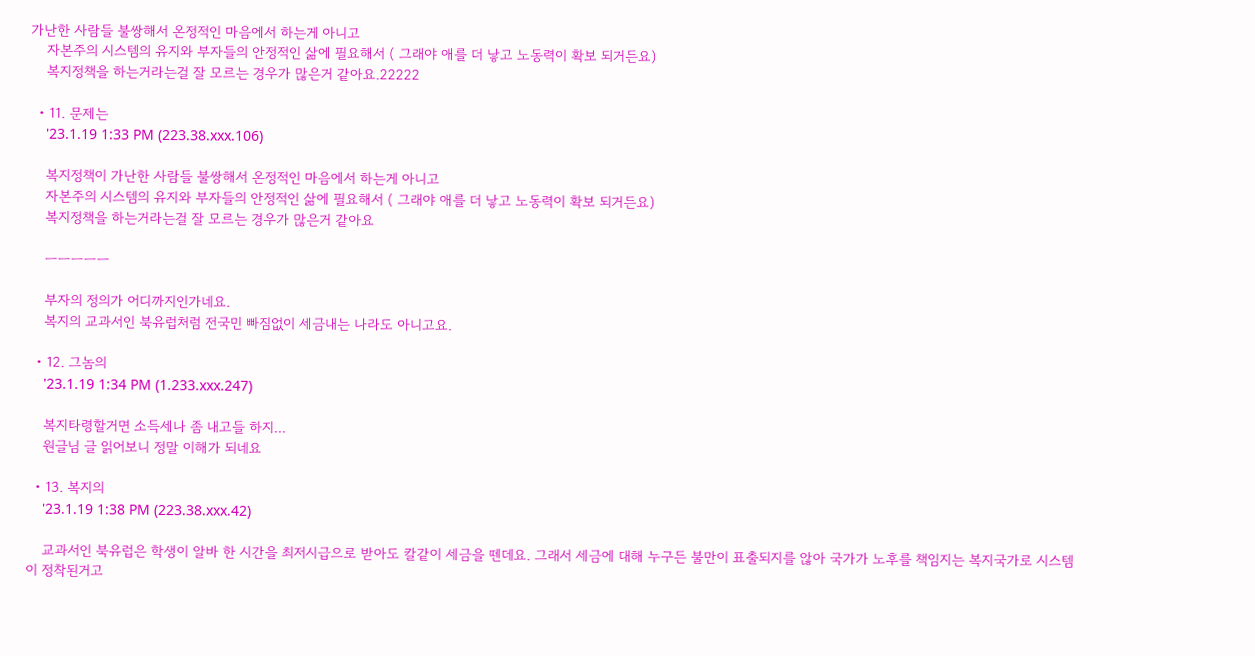가난한 사람들 불쌍해서 온정적인 마음에서 하는게 아니고
    자본주의 시스템의 유지와 부자들의 안정적인 삶에 필요해서 ( 그래야 애를 더 낳고 노동력이 확보 되거든요)
    복지정책을 하는거라는걸 잘 모르는 경우가 많은거 같아요.22222

  • 11. 문제는
    '23.1.19 1:33 PM (223.38.xxx.106)

    복지정책이 가난한 사람들 불쌍해서 온정적인 마음에서 하는게 아니고
    자본주의 시스템의 유지와 부자들의 안정적인 삶에 필요해서 ( 그래야 애를 더 낳고 노동력이 확보 되거든요)
    복지정책을 하는거라는걸 잘 모르는 경우가 많은거 같아요

    ㅡㅡㅡㅡㅡ

    부자의 정의가 어디까지인가네요.
    복지의 교과서인 북유럽처럼 전국민 빠짐없이 세금내는 나라도 아니고요.

  • 12. 그놈의
    '23.1.19 1:34 PM (1.233.xxx.247)

    복지타령할거면 소득세나 좀 내고들 하지...
    원글님 글 읽어보니 정말 이해가 되네요

  • 13. 복지의
    '23.1.19 1:38 PM (223.38.xxx.42)

    교과서인 북유럽은 학생이 알바 한 시간을 최저시급으로 받아도 칼같이 세금을 뗀데요. 그래서 세금에 대해 누구든 불만이 표출되지를 않아 국가가 노후를 책임지는 복지국가로 시스템이 정착된거고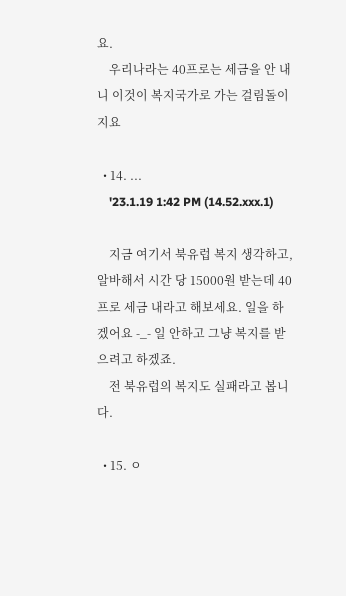요.
    우리나라는 40프로는 세금을 안 내니 이것이 복지국가로 가는 걸림돌이지요

  • 14. ...
    '23.1.19 1:42 PM (14.52.xxx.1)

    지금 여기서 북유럽 복지 생각하고, 알바해서 시간 당 15000원 받는데 40프로 세금 내라고 해보세요. 일을 하겠어요 -_- 일 안하고 그냥 복지를 받으려고 하겠죠.
    전 북유럽의 복지도 실패라고 봅니다.

  • 15. ㅇ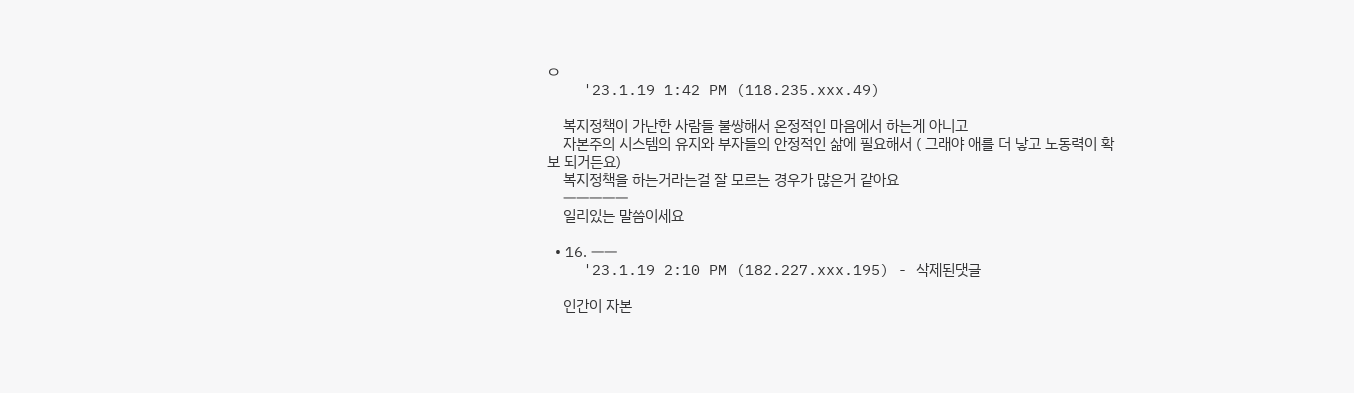ㅇ
    '23.1.19 1:42 PM (118.235.xxx.49)

    복지정책이 가난한 사람들 불쌍해서 온정적인 마음에서 하는게 아니고
    자본주의 시스템의 유지와 부자들의 안정적인 삶에 필요해서 ( 그래야 애를 더 낳고 노동력이 확보 되거든요)
    복지정책을 하는거라는걸 잘 모르는 경우가 많은거 같아요
    ㅡㅡㅡㅡㅡ
    일리있는 말씀이세요

  • 16. ㅡㅡ
    '23.1.19 2:10 PM (182.227.xxx.195) - 삭제된댓글

    인간이 자본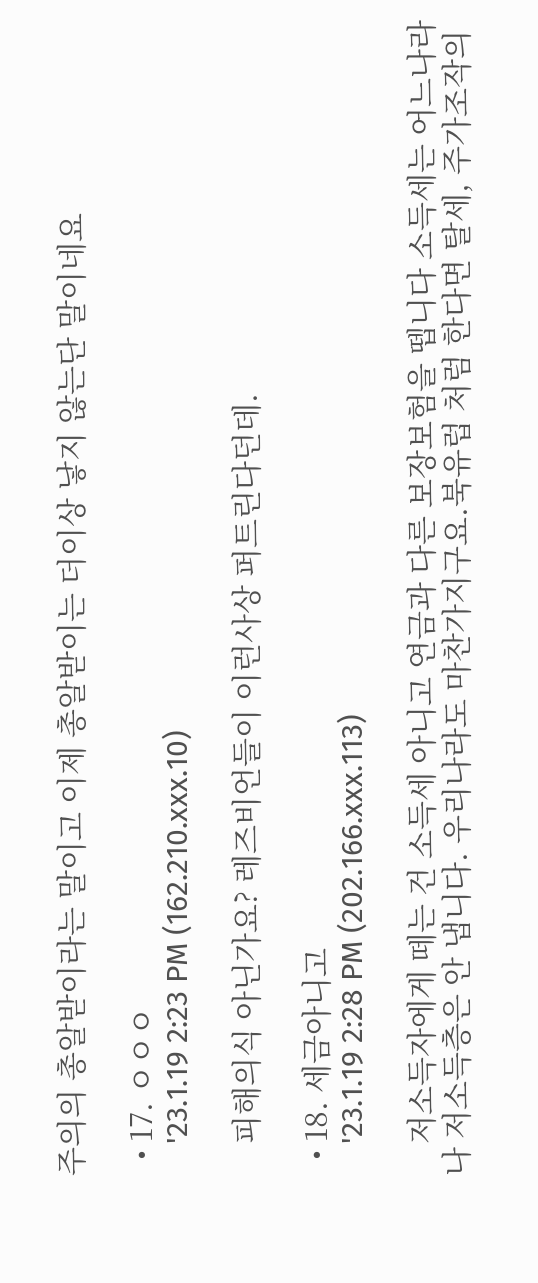주의의 총알받이라는 말이고 이제 총알받이는 더이상 낳지 않는단 말이네요

  • 17. ㅇㅇㅇ
    '23.1.19 2:23 PM (162.210.xxx.10)

    피해의식 아닌가요? 레즈비언들이 이런사상 퍼트린다던데.

  • 18. 세금아니고
    '23.1.19 2:28 PM (202.166.xxx.113)

    저소득자에게 떼는 건 소득세 아니고 연금과 다른 보장보험을 뗍니다 소득세는 어느나라나 저소득층은 안 냅니다. 우리나라도 마찬가지구요.북유럽 처럼 한다면 탈세, 주가조작의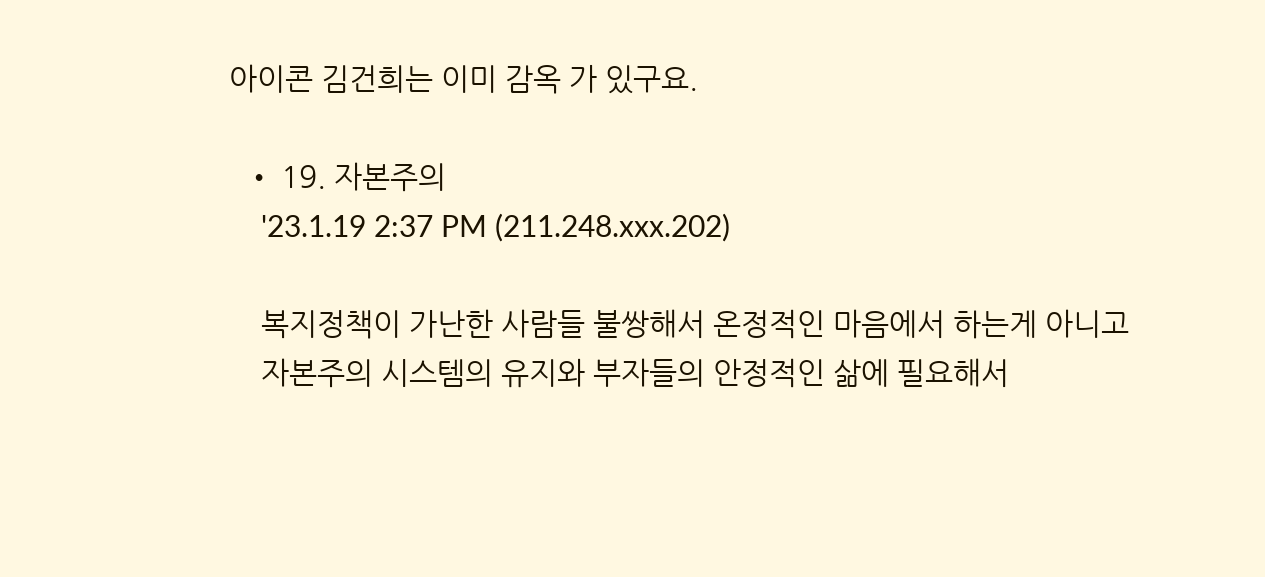아이콘 김건희는 이미 감옥 가 있구요.

  • 19. 자본주의
    '23.1.19 2:37 PM (211.248.xxx.202)

    복지정책이 가난한 사람들 불쌍해서 온정적인 마음에서 하는게 아니고
    자본주의 시스템의 유지와 부자들의 안정적인 삶에 필요해서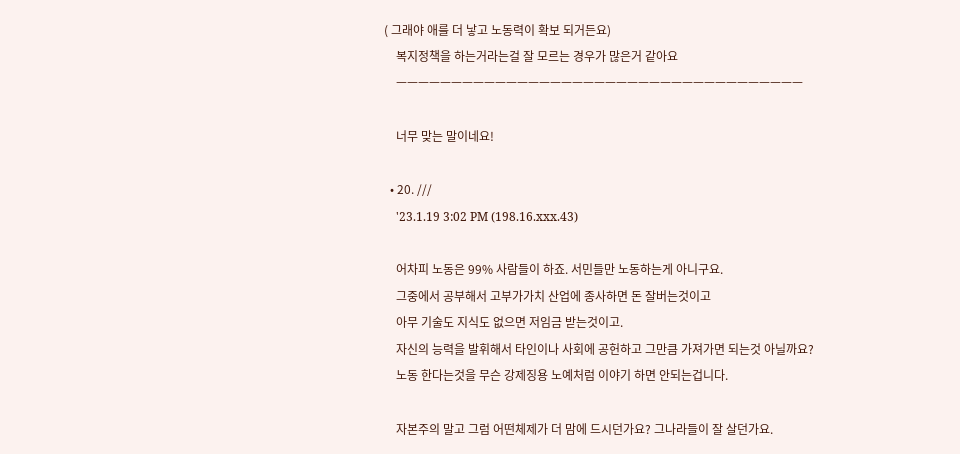( 그래야 애를 더 낳고 노동력이 확보 되거든요)
    복지정책을 하는거라는걸 잘 모르는 경우가 많은거 같아요
    ㅡㅡㅡㅡㅡㅡㅡㅡㅡㅡㅡㅡㅡㅡㅡㅡㅡㅡㅡㅡㅡㅡㅡㅡㅡㅡㅡㅡㅡㅡㅡㅡㅡㅡㅡㅡㅡ

    너무 맞는 말이네요!

  • 20. ///
    '23.1.19 3:02 PM (198.16.xxx.43)

    어차피 노동은 99% 사람들이 하죠. 서민들만 노동하는게 아니구요.
    그중에서 공부해서 고부가가치 산업에 종사하면 돈 잘버는것이고
    아무 기술도 지식도 없으면 저임금 받는것이고.
    자신의 능력을 발휘해서 타인이나 사회에 공헌하고 그만큼 가져가면 되는것 아닐까요?
    노동 한다는것을 무슨 강제징용 노예처럼 이야기 하면 안되는겁니다.

    자본주의 말고 그럼 어떤체제가 더 맘에 드시던가요? 그나라들이 잘 살던가요.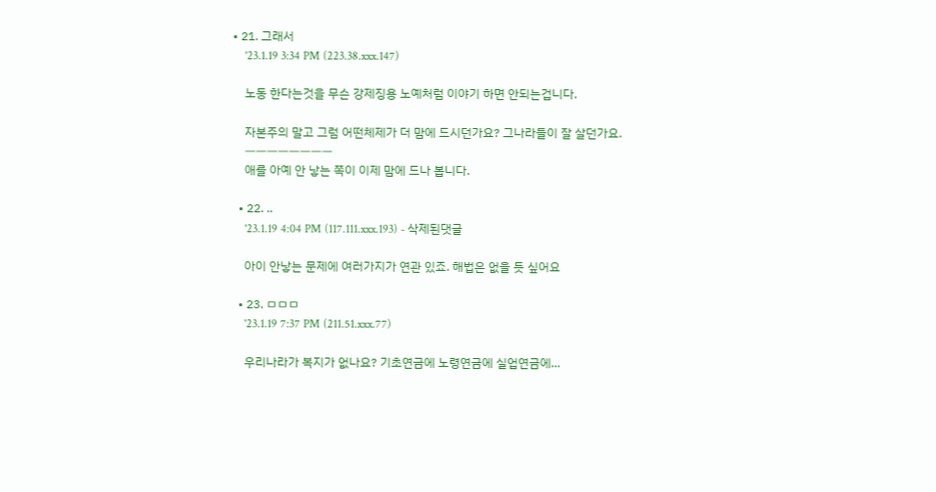• 21. 그래서
    '23.1.19 3:34 PM (223.38.xxx.147)

    노동 한다는것을 무슨 강제징용 노예처럼 이야기 하면 안되는겁니다.

    자본주의 말고 그럼 어떤체제가 더 맘에 드시던가요? 그나라들이 잘 살던가요.
    ㅡㅡㅡㅡㅡㅡㅡㅡ
    애를 아예 안 낳는 쪽이 이제 맘에 드나 봅니다.

  • 22. ..
    '23.1.19 4:04 PM (117.111.xxx.193) - 삭제된댓글

    아이 안낳는 문제에 여러가지가 연관 있죠. 해법은 없을 듯 싶어요

  • 23. ㅁㅁㅁ
    '23.1.19 7:37 PM (211.51.xxx.77)

    우리나라가 복지가 없나요? 기초연금에 노령연금에 실업연금에...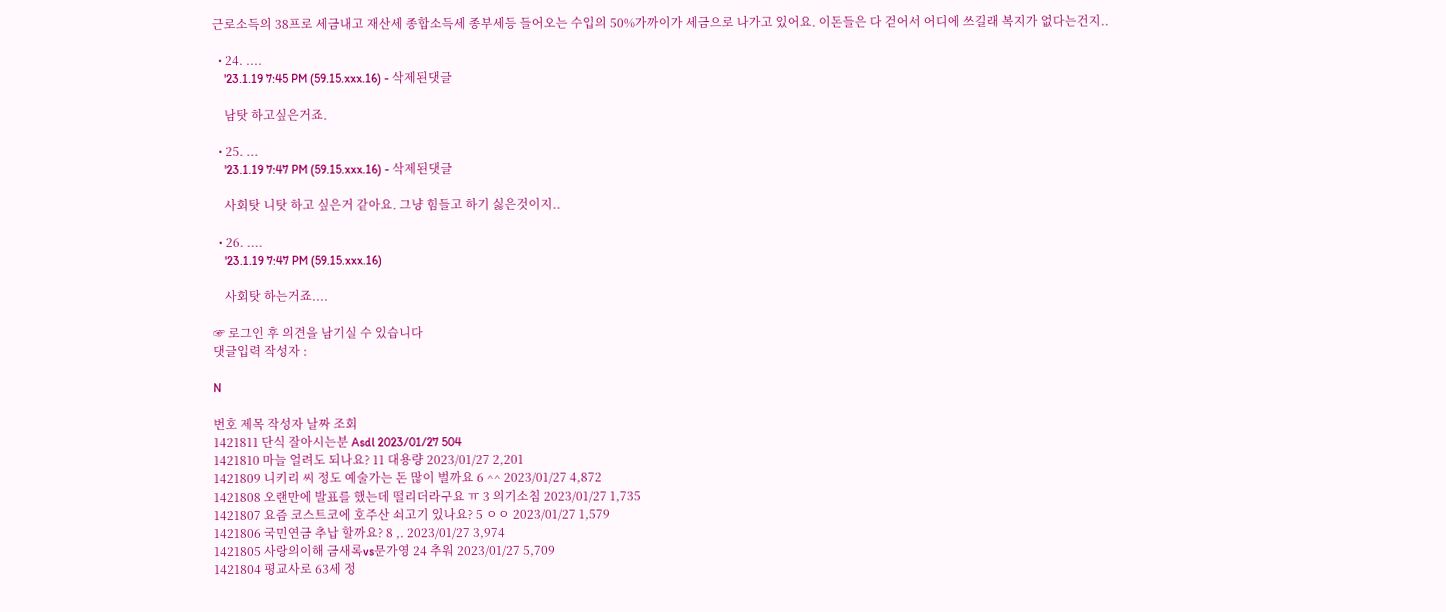근로소득의 38프로 세금내고 재산세 종합소득세 종부세등 들어오는 수입의 50%가까이가 세금으로 나가고 있어요. 이돈들은 다 걷어서 어디에 쓰길래 복지가 없다는건지..

  • 24. ....
    '23.1.19 7:45 PM (59.15.xxx.16) - 삭제된댓글

    남탓 하고싶은거죠.

  • 25. ...
    '23.1.19 7:47 PM (59.15.xxx.16) - 삭제된댓글

    사회탓 니탓 하고 싶은거 같아요. 그냥 힘들고 하기 싫은것이지..

  • 26. ....
    '23.1.19 7:47 PM (59.15.xxx.16)

    사회탓 하는거죠....

☞ 로그인 후 의견을 남기실 수 있습니다
댓글입력 작성자 :

N

번호 제목 작성자 날짜 조회
1421811 단식 잘아시는분 Asdl 2023/01/27 504
1421810 마늘 얼려도 되나요? 11 대용량 2023/01/27 2,201
1421809 니키리 씨 정도 예술가는 돈 많이 벌까요 6 ^^ 2023/01/27 4,872
1421808 오랜만에 발표를 했는데 떨리더라구요 ㅠ 3 의기소침 2023/01/27 1,735
1421807 요즘 코스트코에 호주산 쇠고기 있나요? 5 ㅇㅇ 2023/01/27 1,579
1421806 국민연금 추납 할까요? 8 ,. 2023/01/27 3,974
1421805 사랑의이해 금새록vs문가영 24 추워 2023/01/27 5,709
1421804 평교사로 63세 정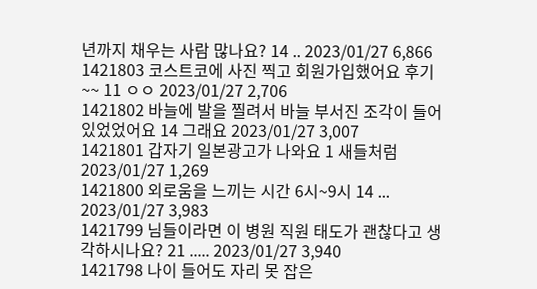년까지 채우는 사람 많나요? 14 .. 2023/01/27 6,866
1421803 코스트코에 사진 찍고 회원가입했어요 후기 ~~ 11 ㅇㅇ 2023/01/27 2,706
1421802 바늘에 발을 찔려서 바늘 부서진 조각이 들어있었었어요 14 그래요 2023/01/27 3,007
1421801 갑자기 일본광고가 나와요 1 새들처럼 2023/01/27 1,269
1421800 외로움을 느끼는 시간 6시~9시 14 ... 2023/01/27 3,983
1421799 님들이라면 이 병원 직원 태도가 괜찮다고 생각하시나요? 21 ..... 2023/01/27 3,940
1421798 나이 들어도 자리 못 잡은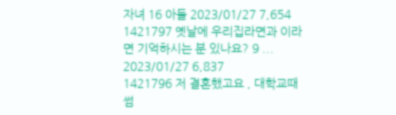자녀 16 아들 2023/01/27 7,654
1421797 옛날에 우리집라면과 이라면 기억하시는 분 있나요? 9 ... 2023/01/27 6,837
1421796 저 결혼했고요 , 대학교때 썸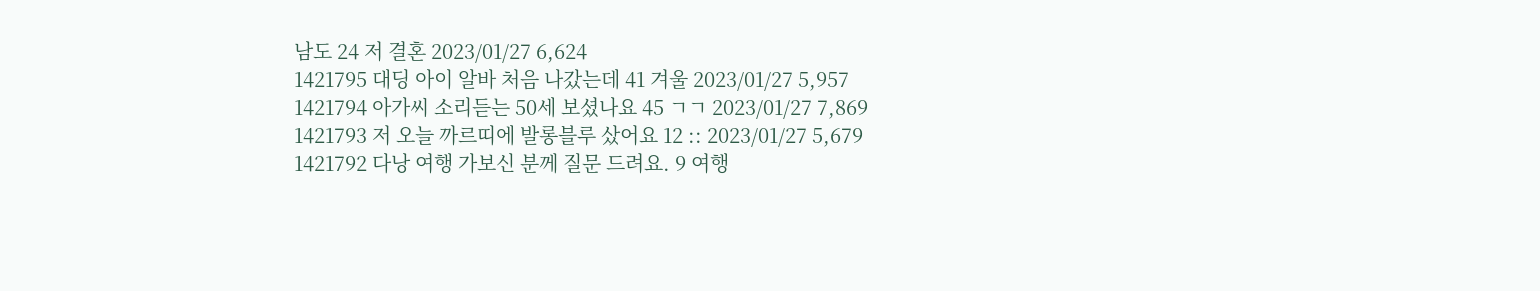남도 24 저 결혼 2023/01/27 6,624
1421795 대딩 아이 알바 처음 나갔는데 41 겨울 2023/01/27 5,957
1421794 아가씨 소리듣는 50세 보셨나요 45 ㄱㄱ 2023/01/27 7,869
1421793 저 오늘 까르띠에 발롱블루 샀어요 12 :: 2023/01/27 5,679
1421792 다낭 여행 가보신 분께 질문 드려요. 9 여행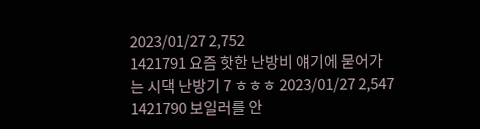2023/01/27 2,752
1421791 요즘 핫한 난방비 얘기에 묻어가는 시댁 난방기 7 ㅎㅎㅎ 2023/01/27 2,547
1421790 보일러를 안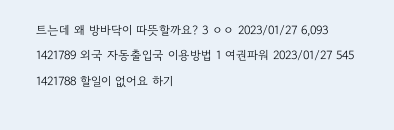트는데 왜 방바닥이 따뜻할까요? 3 ㅇㅇ 2023/01/27 6,093
1421789 외국 자동출입국 이용방법 1 여권파워 2023/01/27 545
1421788 할일이 없어요 하기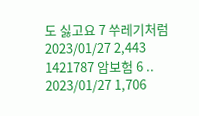도 싫고요 7 쑤레기처럼 2023/01/27 2,443
1421787 암보험 6 .. 2023/01/27 1,706